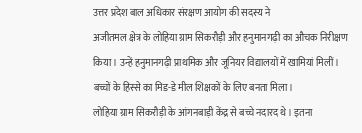उत्तर प्रदेश बाल अधिकार संरक्षण आयोग की सदस्य ने
अजीतमल क्षेत्र के लोहिया ग्राम सिकरौड़ी और हनुमानगढ़ी का औचक निरीक्षण
किया। उन्हें हनुमानगढ़ी प्राथमिक और जूनियर विद्यालयों में खामियां मिलीं।
बच्चों के हिस्से का मिड-डे मील शिक्षकों के लिए बनता मिला।
लोहिया ग्राम सिकरौड़ी के आंगनबाड़ी केंद्र से बच्चे नदारद थे। इतना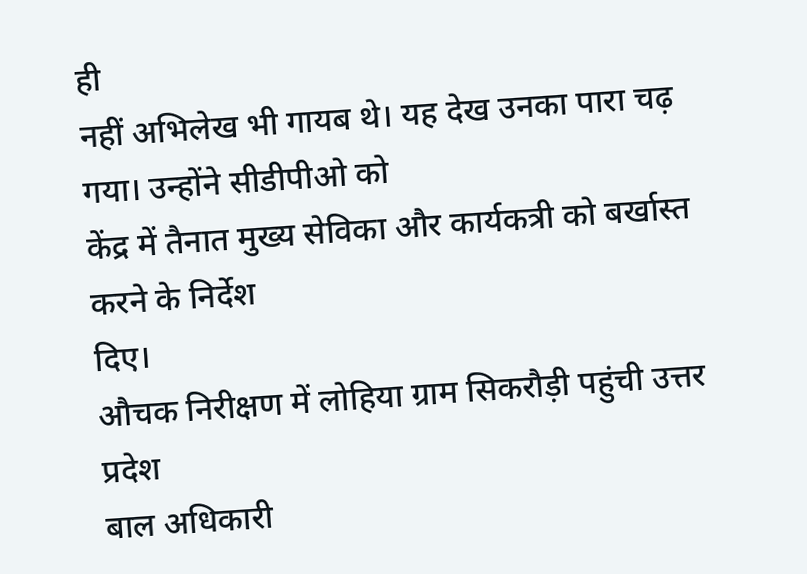ही
नहीं अभिलेख भी गायब थे। यह देख उनका पारा चढ़ गया। उन्होंने सीडीपीओ को
केंद्र में तैनात मुख्य सेविका और कार्यकत्री को बर्खास्त करने के निर्देश
दिए।
औचक निरीक्षण में लोहिया ग्राम सिकरौड़ी पहुंची उत्तर प्रदेश
बाल अधिकारी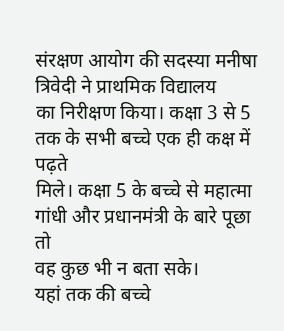संरक्षण आयोग की सदस्या मनीषा त्रिवेदी ने प्राथमिक विद्यालय
का निरीक्षण किया। कक्षा 3 से 5 तक के सभी बच्चे एक ही कक्ष में पढ़ते
मिले। कक्षा 5 के बच्चे से महात्मा गांधी और प्रधानमंत्री के बारे पूछा तो
वह कुछ भी न बता सके।
यहां तक की बच्चे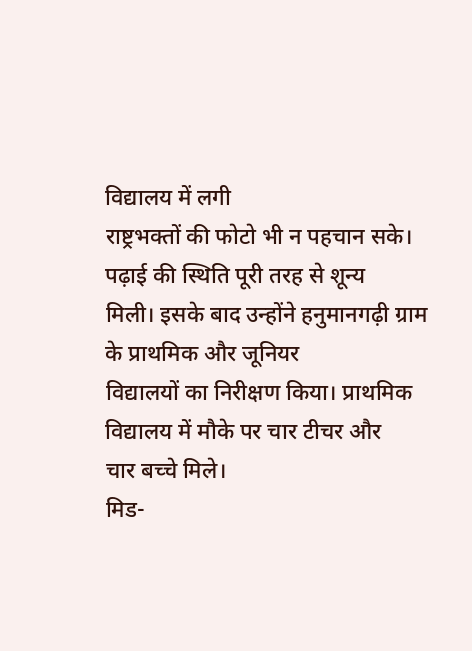विद्यालय में लगी
राष्ट्रभक्तों की फोटो भी न पहचान सके। पढ़ाई की स्थिति पूरी तरह से शून्य
मिली। इसके बाद उन्होंने हनुमानगढ़ी ग्राम के प्राथमिक और जूनियर
विद्यालयों का निरीक्षण किया। प्राथमिक विद्यालय में मौके पर चार टीचर और
चार बच्चे मिले।
मिड-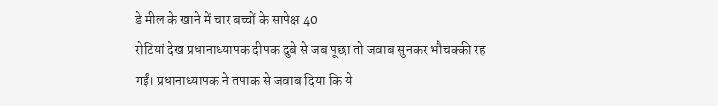डे मील के खाने में चार बच्चों के सापेक्ष 40
रोटियां देख प्रधानाध्यापक दीपक दुबे से जब पूछा तो जवाब सुनकर भौचक्की रह
गईं। प्रधानाध्यापक ने तपाक से जवाब दिया कि ये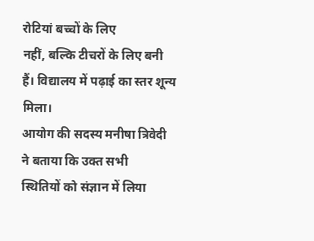रोटियां बच्चों के लिए
नहीं, बल्कि टीचरों के लिए बनी हैं। विद्यालय में पढ़ाई का स्तर शून्य
मिला।
आयोग की सदस्य मनीषा त्रिवेदी ने बताया कि उक्त सभी
स्थितियों को संज्ञान में लिया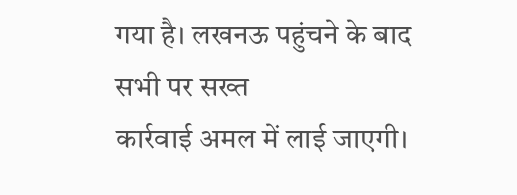गया है। लखनऊ पहुंचने के बाद सभी पर सख्त
कार्रवाई अमल में लाई जाएगी।